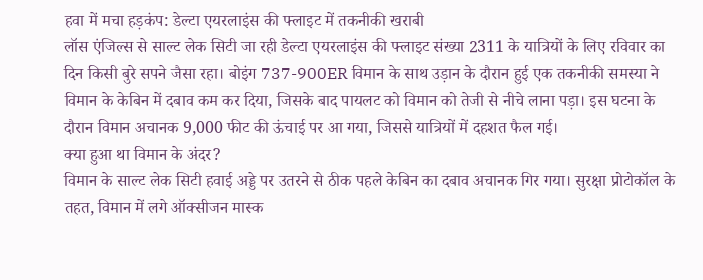हवा में मचा हड़कंप: डेल्टा एयरलाइंस की फ्लाइट में तकनीकी खराबी
लॉस एंजिल्स से साल्ट लेक सिटी जा रही डेल्टा एयरलाइंस की फ्लाइट संख्या 2311 के यात्रियों के लिए रविवार का दिन किसी बुरे सपने जैसा रहा। बोइंग 737-900ER विमान के साथ उड़ान के दौरान हुई एक तकनीकी समस्या ने विमान के केबिन में दबाव कम कर दिया, जिसके बाद पायलट को विमान को तेजी से नीचे लाना पड़ा। इस घटना के दौरान विमान अचानक 9,000 फीट की ऊंचाई पर आ गया, जिससे यात्रियों में दहशत फैल गई।
क्या हुआ था विमान के अंदर?
विमान के साल्ट लेक सिटी हवाई अड्डे पर उतरने से ठीक पहले केबिन का दबाव अचानक गिर गया। सुरक्षा प्रोटोकॉल के तहत, विमान में लगे ऑक्सीजन मास्क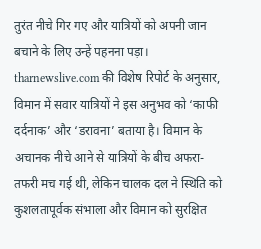तुरंत नीचे गिर गए और यात्रियों को अपनी जान बचाने के लिए उन्हें पहनना पड़ा। tharnewslive.com की विशेष रिपोर्ट के अनुसार, विमान में सवार यात्रियों ने इस अनुभव को ‘काफी दर्दनाक’ और ‘डरावना’ बताया है। विमान के अचानक नीचे आने से यात्रियों के बीच अफरा-तफरी मच गई थी, लेकिन चालक दल ने स्थिति को कुशलतापूर्वक संभाला और विमान को सुरक्षित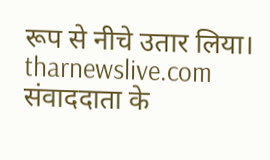रूप से नीचे उतार लिया।
tharnewslive.com संवाददाता के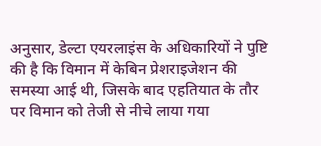अनुसार, डेल्टा एयरलाइंस के अधिकारियों ने पुष्टि की है कि विमान में केबिन प्रेशराइजेशन की समस्या आई थी, जिसके बाद एहतियात के तौर पर विमान को तेजी से नीचे लाया गया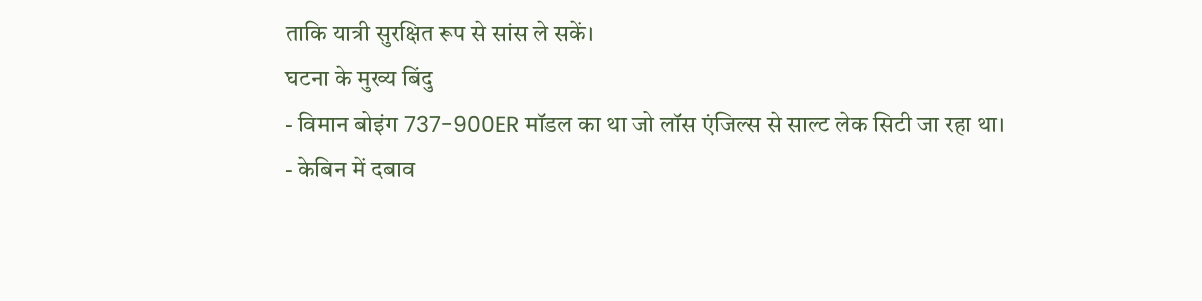ताकि यात्री सुरक्षित रूप से सांस ले सकें।
घटना के मुख्य बिंदु
- विमान बोइंग 737-900ER मॉडल का था जो लॉस एंजिल्स से साल्ट लेक सिटी जा रहा था।
- केबिन में दबाव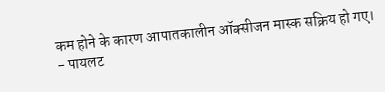कम होने के कारण आपातकालीन ऑक्सीजन मास्क सक्रिय हो गए।
- पायलट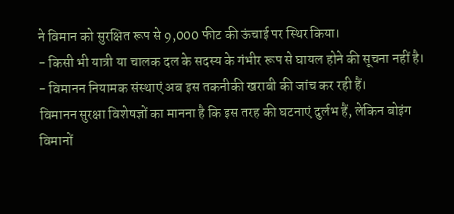ने विमान को सुरक्षित रूप से 9,000 फीट की ऊंचाई पर स्थिर किया।
- किसी भी यात्री या चालक दल के सदस्य के गंभीर रूप से घायल होने की सूचना नहीं है।
- विमानन नियामक संस्थाएं अब इस तकनीकी खराबी की जांच कर रही हैं।
विमानन सुरक्षा विशेषज्ञों का मानना है कि इस तरह की घटनाएं दुर्लभ हैं, लेकिन बोइंग विमानों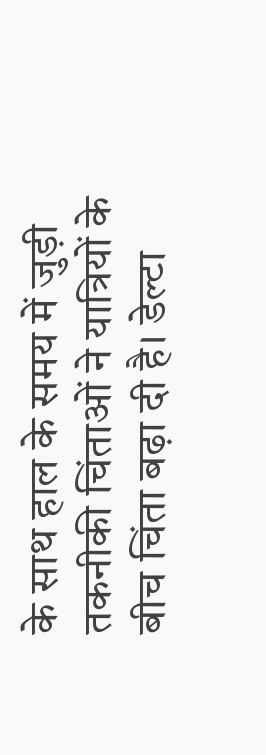के साथ हाल के समय में जुड़ी तकनीकी चिंताओं ने यात्रियों के बीच चिंता बढ़ा दी है। डेल्टा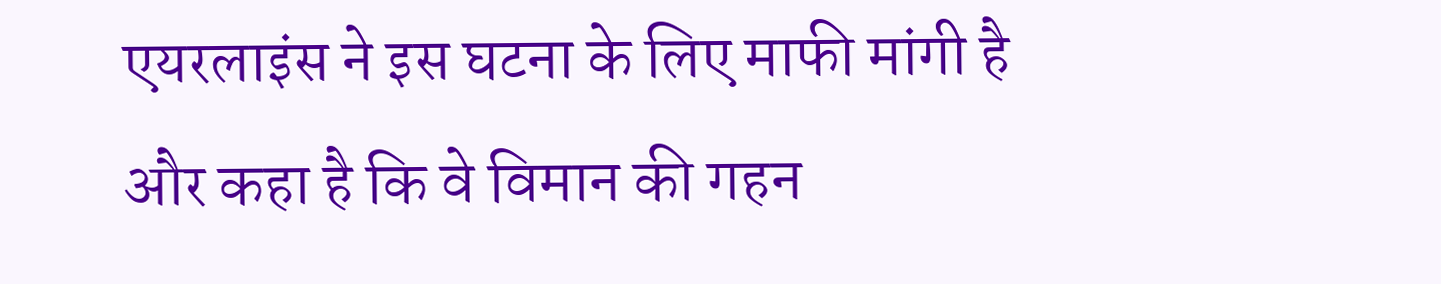एयरलाइंस ने इस घटना के लिए माफी मांगी है और कहा है कि वे विमान की गहन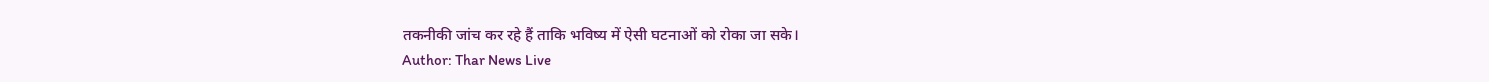तकनीकी जांच कर रहे हैं ताकि भविष्य में ऐसी घटनाओं को रोका जा सके।
Author: Thar News Live